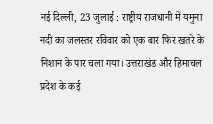नई दिल्ली, 23 जुलाई : राष्ट्रीय राजधानी में यमुना नदी का जलस्तर रविवार को एक बार फिर खतरे के निशान के पार चला गया। उत्तराखंड और हिमाचल प्रदेश के कई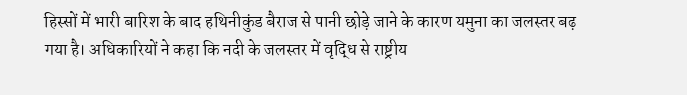हिस्सों में भारी बारिश के बाद हथिनीकुंड बैराज से पानी छोड़े जाने के कारण यमुना का जलस्तर बढ़ गया है। अधिकारियों ने कहा कि नदी के जलस्तर में वृद्धि से राष्ट्रीय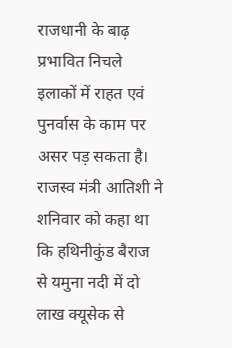राजधानी के बाढ़ प्रभावित निचले इलाकों में राहत एवं पुनर्वास के काम पर असर पड़ सकता है। राजस्व मंत्री आतिशी ने शनिवार को कहा था कि हथिनीकुंड बैराज से यमुना नदी में दो लाख क्यूसेक से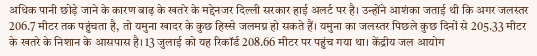अधिक पानी छोड़े जाने के कारण बाढ़ के खतरे के मद्देनजर दिल्ली सरकार हाई अलर्ट पर है। उन्होंने आशंका जताई थी कि अगर जलस्तर 206.7 मीटर तक पहुंचता है, तो यमुना खादर के कुछ हिस्से जलमग्न हो सकते हैं। यमुना का जलस्तर पिछले कुछ दिनों से 205.33 मीटर के खतरे के निशान के आसपास है। 13 जुलाई को यह रिकॉर्ड 208.66 मीटर पर पहुंच गया था। केंद्रीय जल आयोग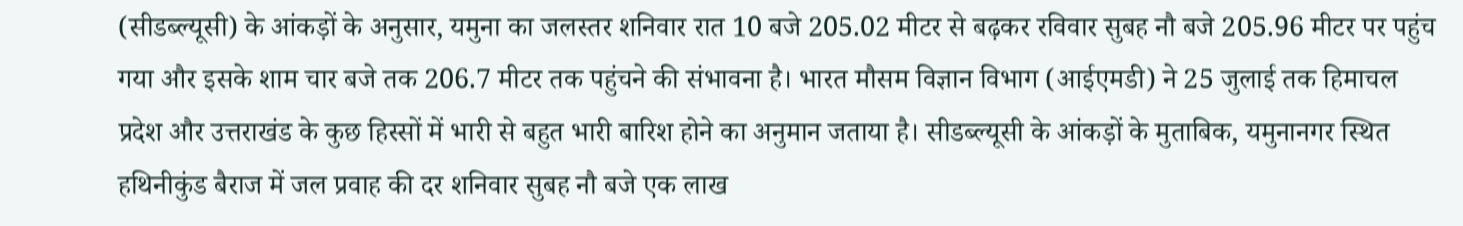(सीडब्ल्यूसी) के आंकड़ों के अनुसार, यमुना का जलस्तर शनिवार रात 10 बजे 205.02 मीटर से बढ़कर रविवार सुबह नौ बजे 205.96 मीटर पर पहुंच गया और इसके शाम चार बजे तक 206.7 मीटर तक पहुंचने की संभावना है। भारत मौसम विज्ञान विभाग (आईएमडी) ने 25 जुलाई तक हिमाचल प्रदेश और उत्तराखंड के कुछ हिस्सों में भारी से बहुत भारी बारिश होने का अनुमान जताया है। सीडब्ल्यूसी के आंकड़ों के मुताबिक, यमुनानगर स्थित हथिनीकुंड बैराज में जल प्रवाह की दर शनिवार सुबह नौ बजे एक लाख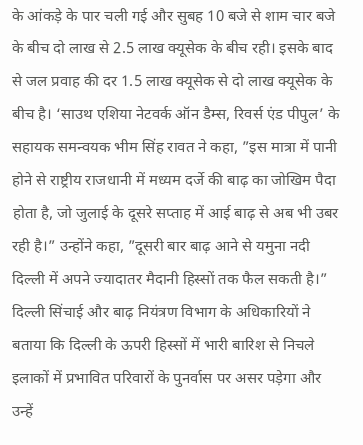के आंकड़े के पार चली गई और सुबह 10 बजे से शाम चार बजे के बीच दो लाख से 2.5 लाख क्यूसेक के बीच रही। इसके बाद से जल प्रवाह की दर 1.5 लाख क्यूसेक से दो लाख क्यूसेक के बीच है। ‘साउथ एशिया नेटवर्क ऑन डैम्स, रिवर्स एंड पीपुल’ के सहायक समन्वयक भीम सिंह रावत ने कहा, ”इस मात्रा में पानी होने से राष्ट्रीय राजधानी में मध्यम दर्जे की बाढ़ का जोखिम पैदा होता है, जो जुलाई के दूसरे सप्ताह में आई बाढ़ से अब भी उबर रही है।” उन्होंने कहा, ”दूसरी बार बाढ़ आने से यमुना नदी दिल्ली में अपने ज्यादातर मैदानी हिस्सों तक फैल सकती है।” दिल्ली सिंचाई और बाढ़ नियंत्रण विभाग के अधिकारियों ने बताया कि दिल्ली के ऊपरी हिस्सों में भारी बारिश से निचले इलाकों में प्रभावित परिवारों के पुनर्वास पर असर पड़ेगा और उन्हें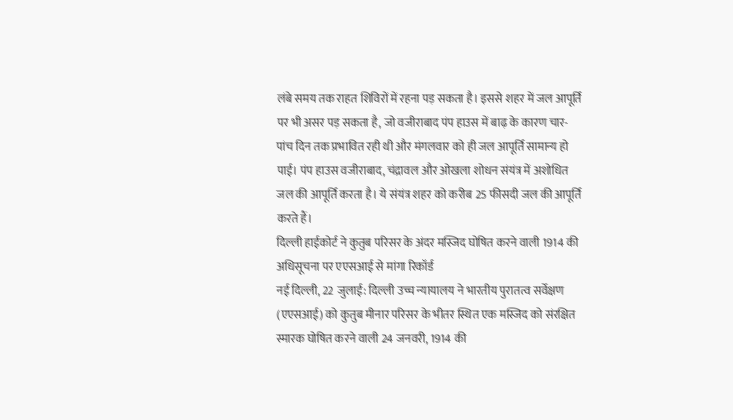लंबे समय तक राहत शिविरों में रहना पड़ सकता है। इससे शहर में जल आपूर्ति पर भी असर पड़ सकता है, जो वजीराबाद पंप हाउस में बाढ़ के कारण चार-पांच दिन तक प्रभावित रही थी और मंगलवार को ही जल आपूर्ति सामान्य हो पाई। पंप हाउस वजीराबाद, चंद्रावल और ओखला शोधन संयंत्र में अशोधित जल की आपूर्ति करता है। ये संयंत्र शहर को करीब 25 फीसदी जल की आपूर्ति करते हैं।
दिल्ली हाईकोर्ट ने कुतुब परिसर के अंदर मस्जिद घोषित करने वाली 1914 की अधिसूचना पर एएसआई से मांगा रिकॉर्ड
नई दिल्ली, 22 जुलाई: दिल्ली उच्च न्यायालय ने भारतीय पुरातत्व सर्वेक्षण (एएसआई) को कुतुब मीनार परिसर के भीतर स्थित एक मस्जिद को संरक्षित स्मारक घोषित करने वाली 24 जनवरी, 1914 की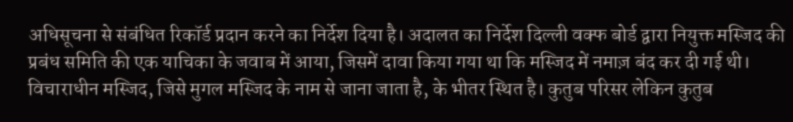अधिसूचना से संबंधित रिकॉर्ड प्रदान करने का निर्देश दिया है। अदालत का निर्देश दिल्ली वक्फ बोर्ड द्वारा नियुक्त मस्जिद की प्रबंध समिति की एक याचिका के जवाब में आया, जिसमें दावा किया गया था कि मस्जिद में नमाज़ बंद कर दी गई थी। विचाराधीन मस्जिद, जिसे मुगल मस्जिद के नाम से जाना जाता है, के भीतर स्थित है। कुतुब परिसर लेकिन कुतुब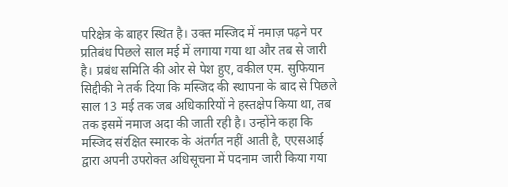परिक्षेत्र के बाहर स्थित है। उक्त मस्जिद में नमाज़ पढ़ने पर प्रतिबंध पिछले साल मई में लगाया गया था और तब से जारी है। प्रबंध समिति की ओर से पेश हुए, वकील एम. सुफियान सिद्दीकी ने तर्क दिया कि मस्जिद की स्थापना के बाद से पिछले साल 13 मई तक जब अधिकारियों ने हस्तक्षेप किया था, तब तक इसमें नमाज अदा की जाती रही है। उन्होंने कहा कि मस्जिद संरक्षित स्मारक के अंतर्गत नहीं आती है, एएसआई द्वारा अपनी उपरोक्त अधिसूचना में पदनाम जारी किया गया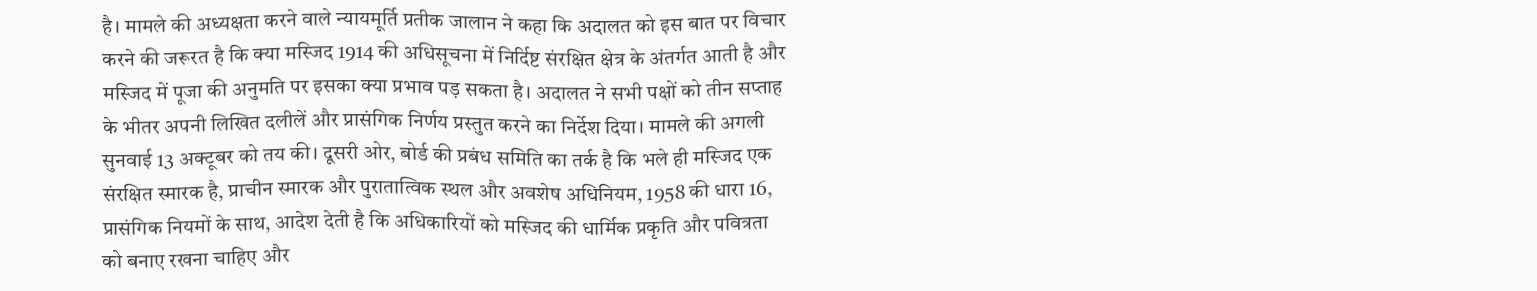है। मामले की अध्यक्षता करने वाले न्यायमूर्ति प्रतीक जालान ने कहा कि अदालत को इस बात पर विचार करने की जरूरत है कि क्या मस्जिद 1914 की अधिसूचना में निर्दिष्ट संरक्षित क्षेत्र के अंतर्गत आती है और मस्जिद में पूजा की अनुमति पर इसका क्या प्रभाव पड़ सकता है। अदालत ने सभी पक्षों को तीन सप्ताह के भीतर अपनी लिखित दलीलें और प्रासंगिक निर्णय प्रस्तुत करने का निर्देश दिया। मामले की अगली सुनवाई 13 अक्टूबर को तय की। दूसरी ओर, बोर्ड की प्रबंध समिति का तर्क है कि भले ही मस्जिद एक संरक्षित स्मारक है, प्राचीन स्मारक और पुरातात्विक स्थल और अवशेष अधिनियम, 1958 की धारा 16, प्रासंगिक नियमों के साथ, आदेश देती है कि अधिकारियों को मस्जिद की धार्मिक प्रकृति और पवित्रता को बनाए रखना चाहिए और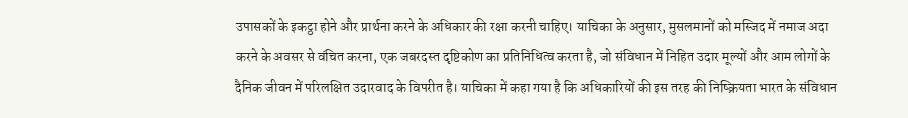उपासकों के इकट्ठा होने और प्रार्थना करने के अधिकार की रक्षा करनी चाहिए। याचिका के अनुसार, मुसलमानों को मस्जिद में नमाज अदा करने के अवसर से वंचित करना, एक जबरदस्त दृष्टिकोण का प्रतिनिधित्व करता है, जो संविधान में निहित उदार मूल्यों और आम लोगों के दैनिक जीवन में परिलक्षित उदारवाद के विपरीत है। याचिका में कहा गया है कि अधिकारियों की इस तरह की निष्क्रियता भारत के संविधान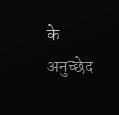के अनुच्छेद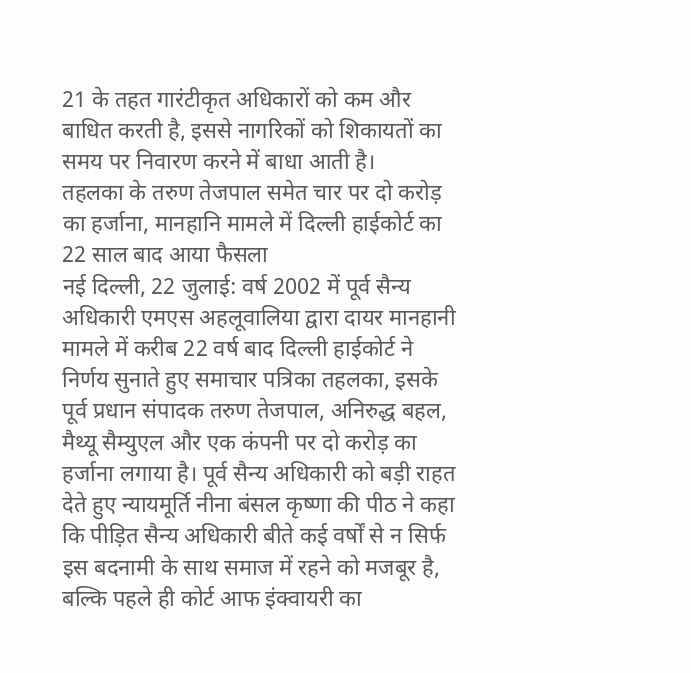21 के तहत गारंटीकृत अधिकारों को कम और बाधित करती है, इससे नागरिकों को शिकायतों का समय पर निवारण करने में बाधा आती है।
तहलका के तरुण तेजपाल समेत चार पर दो करोड़ का हर्जाना, मानहानि मामले में दिल्ली हाईकोर्ट का 22 साल बाद आया फैसला
नई दिल्ली, 22 जुलाई: वर्ष 2002 में पूर्व सैन्य अधिकारी एमएस अहलूवालिया द्वारा दायर मानहानी मामले में करीब 22 वर्ष बाद दिल्ली हाईकोर्ट ने निर्णय सुनाते हुए समाचार पत्रिका तहलका, इसके पूर्व प्रधान संपादक तरुण तेजपाल, अनिरुद्ध बहल, मैथ्यू सैम्युएल और एक कंपनी पर दो करोड़ का हर्जाना लगाया है। पूर्व सैन्य अधिकारी को बड़ी राहत देते हुए न्यायमूर्ति नीना बंसल कृष्णा की पीठ ने कहा कि पीड़ित सैन्य अधिकारी बीते कई वर्षों से न सिर्फ इस बदनामी के साथ समाज में रहने को मजबूर है, बल्कि पहले ही कोर्ट आफ इंक्वायरी का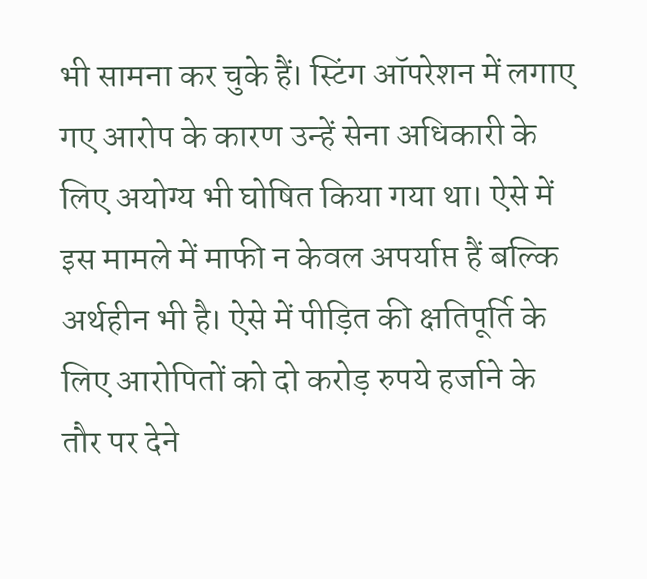भी सामना कर चुके हैं। स्टिंग ऑपरेशन में लगाए गए आरोप के कारण उन्हें सेना अधिकारी के लिए अयोग्य भी घोषित किया गया था। ऐसे में इस मामले में माफी न केवल अपर्याप्त हैं बल्कि अर्थहीन भी है। ऐसे में पीड़ित की क्षतिपूर्ति के लिए आरोपितों को दो करोड़ रुपये हर्जाने के तौर पर देने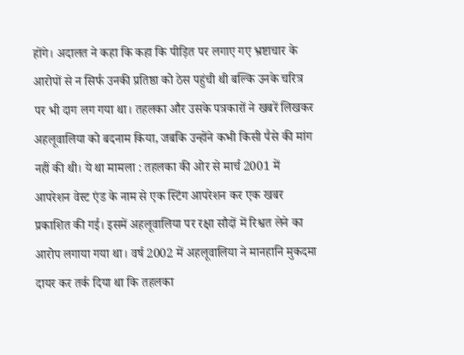होंगे। अदालत ने कहा कि कहा कि पीड़ित पर लगाए गए भ्रष्टाचार के आरोपों से न सिर्फ उनकी प्रतिष्ठा को ठेस पहुंची थी बल्कि उनके चरित्र पर भी दाग लग गया था। तहलका और उसके पत्रकारों ने खबरें लिखकर अहलूवालिया को बदनाम किया, जबकि उन्होंने कभी किसी पैसे की मांग नहीं की थी। ये था मामला : तहलका की ओर से मार्च 2001 में आपरेशन वेस्ट एंड के नाम से एक स्टिंग आपरेशन कर एक खबर प्रकाशित की गई। इसमें अहलूवालिया पर रक्षा सौदों में रिश्वत लेने का आरोप लगाया गया था। वर्ष 2002 में अहलूवालिया ने मानहानि मुकदमा दायर कर तर्क दिया था कि तहलका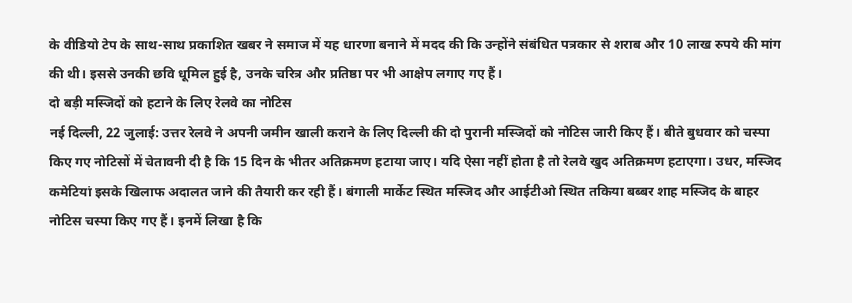के वीडियो टेप के साथ-साथ प्रकाशित खबर ने समाज में यह धारणा बनाने में मदद की कि उन्होंने संबंधित पत्रकार से शराब और 10 लाख रुपये की मांग की थी। इससे उनकी छवि धूमिल हुई है, उनके चरित्र और प्रतिष्ठा पर भी आक्षेप लगाए गए हैं।
दो बड़ी मस्जिदों को हटाने के लिए रेलवे का नोटिस
नई दिल्ली, 22 जुलाई: उत्तर रेलवे ने अपनी जमीन खाली कराने के लिए दिल्ली की दो पुरानी मस्जिदों को नोटिस जारी किए हैं। बीते बुधवार को चस्पा किए गए नोटिसों में चेतावनी दी है कि 15 दिन के भीतर अतिक्रमण हटाया जाए। यदि ऐसा नहीं होता है तो रेलवे खुद अतिक्रमण हटाएगा। उधर, मस्जिद कमेटियां इसके खिलाफ अदालत जाने की तैयारी कर रही हैं। बंगाली मार्केट स्थित मस्जिद और आईटीओ स्थित तकिया बब्बर शाह मस्जिद के बाहर नोटिस चस्पा किए गए हैं। इनमें लिखा है कि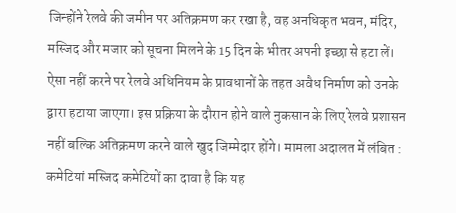जिन्होंने रेलवे की जमीन पर अतिक्रमण कर रखा है, वह अनधिकृत भवन, मंदिर, मस्जिद और मजार को सूचना मिलने के 15 दिन के भीतर अपनी इच्छा से हटा लें। ऐसा नहीं करने पर रेलवे अधिनियम के प्रावधानों के तहत अवैध निर्माण को उनके द्वारा हटाया जाएगा। इस प्रक्रिया के दौरान होने वाले नुकसान के लिए रेलवे प्रशासन नहीं बल्कि अतिक्रमण करने वाले खुद जिम्मेदार होंगे। मामला अदालत में लंबित : कमेटियां मस्जिद कमेटियों का दावा है कि यह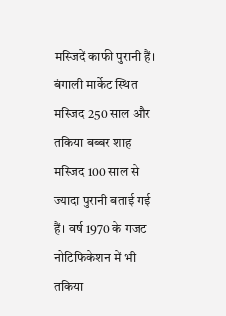मस्जिदें काफी पुरानी हैं। बंगाली मार्केट स्थित मस्जिद 250 साल और तकिया बब्बर शाह मस्जिद 100 साल से ज्यादा पुरानी बताई गई हैं। वर्ष 1970 के गजट नोटिफिकेशन में भी तकिया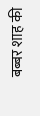बब्बर शाह की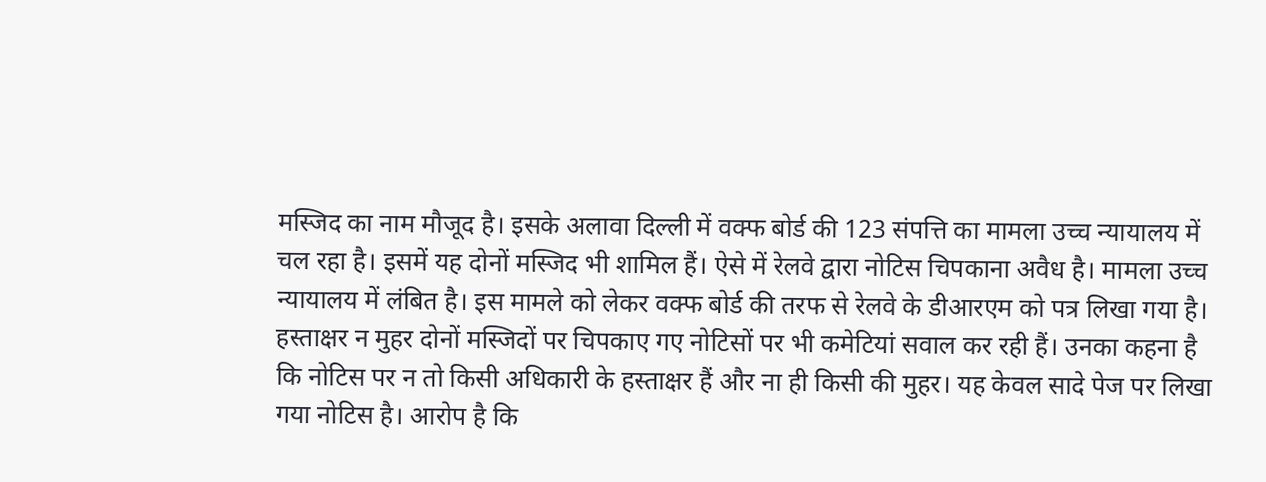मस्जिद का नाम मौजूद है। इसके अलावा दिल्ली में वक्फ बोर्ड की 123 संपत्ति का मामला उच्च न्यायालय में चल रहा है। इसमें यह दोनों मस्जिद भी शामिल हैं। ऐसे में रेलवे द्वारा नोटिस चिपकाना अवैध है। मामला उच्च न्यायालय में लंबित है। इस मामले को लेकर वक्फ बोर्ड की तरफ से रेलवे के डीआरएम को पत्र लिखा गया है। हस्ताक्षर न मुहर दोनों मस्जिदों पर चिपकाए गए नोटिसों पर भी कमेटियां सवाल कर रही हैं। उनका कहना है कि नोटिस पर न तो किसी अधिकारी के हस्ताक्षर हैं और ना ही किसी की मुहर। यह केवल सादे पेज पर लिखा गया नोटिस है। आरोप है कि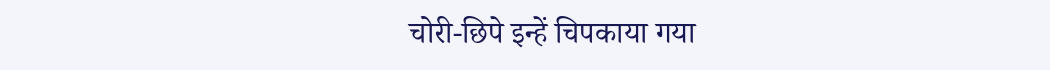चोरी-छिपे इन्हें चिपकाया गया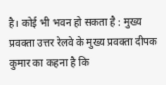है। कोई भी भवन हो सकता है : मुख्य प्रवक्ता उत्तर रेलवे के मुख्य प्रवक्ता दीपक कुमार का कहना है कि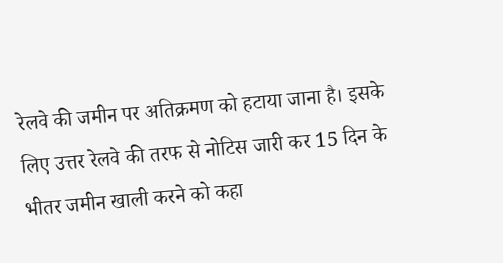रेलवे की जमीन पर अतिक्रमण को हटाया जाना है। इसके लिए उत्तर रेलवे की तरफ से नोटिस जारी कर 15 दिन के भीतर जमीन खाली करने को कहा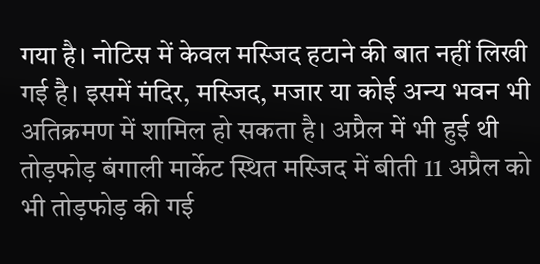गया है। नोटिस में केवल मस्जिद हटाने की बात नहीं लिखी गई है। इसमें मंदिर, मस्जिद, मजार या कोई अन्य भवन भी अतिक्रमण में शामिल हो सकता है। अप्रैल में भी हुई थी तोड़फोड़ बंगाली मार्केट स्थित मस्जिद में बीती 11 अप्रैल को भी तोड़फोड़ की गई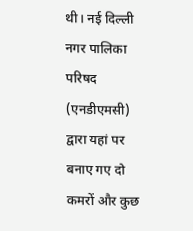थी। नई दिल्ली नगर पालिका परिषद (एनडीएमसी) द्वारा यहां पर बनाए गए दो कमरों और कुछ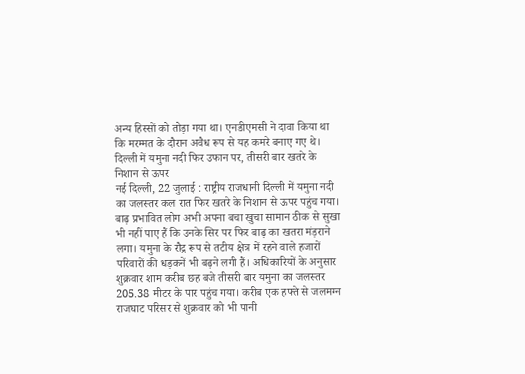अन्य हिस्सों को तोड़ा गया था। एनडीएमसी ने दावा किया था कि मरम्मत के दौरान अवैध रूप से यह कमरे बनाए गए थे।
दिल्ली में यमुना नदी फिर उफान पर, तीसरी बार खतरे के निशान से ऊपर
नई दिल्ली, 22 जुलाई : राष्ट्रीय राजधानी दिल्ली में यमुना नदी का जलस्तर कल रात फिर खतरे के निशान से ऊपर पहुंच गया। बाढ़ प्रभावित लोग अभी अपना बचा खुचा सामान ठीक से सुखा भी नहीं पाए हैं कि उनके सिर पर फिर बाढ़ का खतरा मंड़राने लगा। यमुना के रौद्र रूप से तटीय क्षेत्र में रहने वाले हजारों परिवारों की धड़कनें भी बढ़ने लगी हैं। अधिकारियों के अनुसार शुक्रवार शाम करीब छह बजे तीसरी बार यमुना का जलस्तर 205.38 मीटर के पार पहुंच गया। करीब एक हफ्ते से जलमग्न राजघाट परिसर से शुक्रवार को भी पानी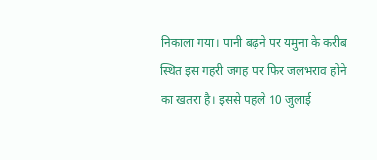निकाला गया। पानी बढ़ने पर यमुना के करीब स्थित इस गहरी जगह पर फिर जलभराव होने का खतरा है। इससे पहले 10 जुलाई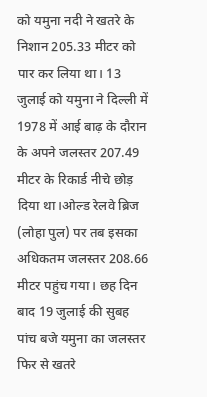को यमुना नदी ने खतरे के निशान 205.33 मीटर को पार कर लिया था। 13 जुलाई को यमुना ने दिल्ली में 1978 में आई बाढ़ के दौरान के अपने जलस्तर 207.49 मीटर के रिकार्ड नीचे छोड़ दिया था।ओल्ड रेलवे ब्रिज (लोहा पुल) पर तब इसका अधिकतम जलस्तर 208.66 मीटर पहुंच गया। छह दिन बाद 19 जुलाई की सुबह पांच बजे यमुना का जलस्तर फिर से खतरे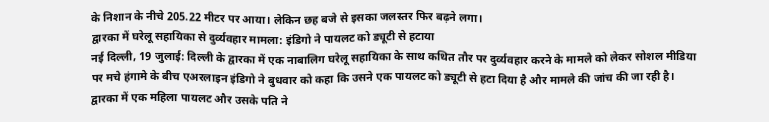के निशान के नीचे 205.22 मीटर पर आया। लेकिन छह बजे से इसका जलस्तर फिर बढ़ने लगा।
द्वारका में घरेलू सहायिका से दुर्व्यवहार मामला: इंडिगो ने पायलट को ड्यूटी से हटाया
नई दिल्ली, 19 जुलाई: दिल्ली के द्वारका में एक नाबालिग घरेलू सहायिका के साथ कथित तौर पर दुर्व्यवहार करने के मामले को लेकर सोशल मीडिया पर मचे हंगामे के बीच एअरलाइन इंडिगो ने बुधवार को कहा कि उसने एक पायलट को ड्यूटी से हटा दिया है और मामले की जांच की जा रही है। द्वारका में एक महिला पायलट और उसके पति ने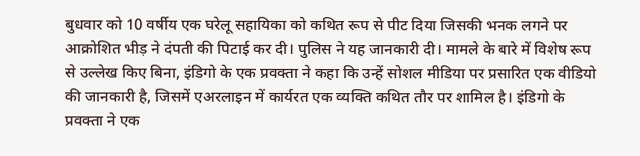बुधवार को 10 वर्षीय एक घरेलू सहायिका को कथित रूप से पीट दिया जिसकी भनक लगने पर आक्रोशित भीड़ ने दंपती की पिटाई कर दी। पुलिस ने यह जानकारी दी। मामले के बारे में विशेष रूप से उल्लेख किए बिना, इंडिगो के एक प्रवक्ता ने कहा कि उन्हें सोशल मीडिया पर प्रसारित एक वीडियो की जानकारी है, जिसमें एअरलाइन में कार्यरत एक व्यक्ति कथित तौर पर शामिल है। इंडिगो के प्रवक्ता ने एक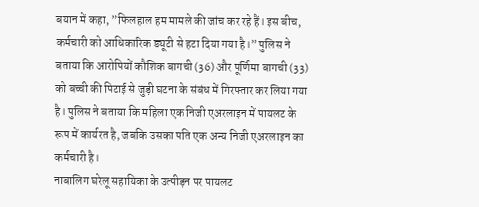बयान में कहा, ”फिलहाल हम मामले की जांच कर रहे हैं। इस बीच, कर्मचारी को आधिकारिक ड्यूटी से हटा दिया गया है।” पुलिस ने बताया कि आरोपियों कौशिक बागची (36) और पूर्णिमा बागची (33) को बच्ची की पिटाई से जुड़ी घटना के संबंध में गिरफ्तार कर लिया गया है। पुलिस ने बताया कि महिला एक निजी एअरलाइन में पायलट के रूप में कार्यरत है, जबकि उसका पति एक अन्य निजी एअरलाइन का कर्मचारी है।
नाबालिग घरेलू सहायिका के उत्पीड़न पर पायलट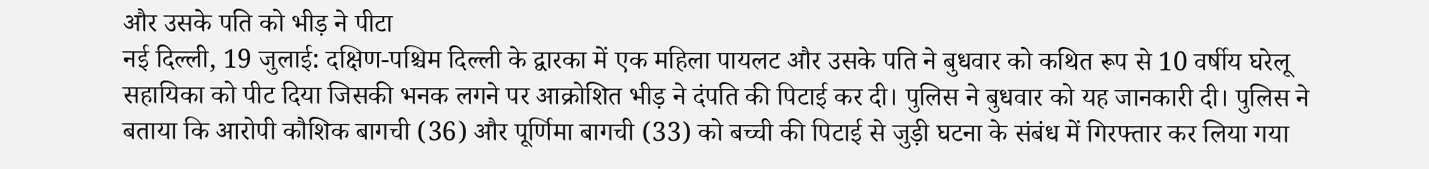और उसके पति को भीड़ ने पीटा
नई दिल्ली, 19 जुलाई: दक्षिण-पश्चिम दिल्ली के द्वारका में एक महिला पायलट और उसके पति ने बुधवार को कथित रूप से 10 वर्षीय घरेलू सहायिका को पीट दिया जिसकी भनक लगने पर आक्रोशित भीड़ ने दंपति की पिटाई कर दी। पुलिस ने बुधवार को यह जानकारी दी। पुलिस ने बताया कि आरोपी कौशिक बागची (36) और पूर्णिमा बागची (33) को बच्ची की पिटाई से जुड़ी घटना के संबंध में गिरफ्तार कर लिया गया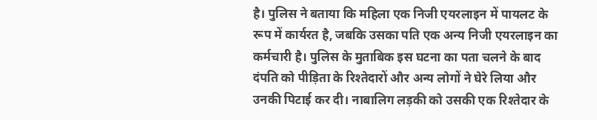है। पुलिस ने बताया कि महिला एक निजी एयरलाइन में पायलट के रूप में कार्यरत है, जबकि उसका पति एक अन्य निजी एयरलाइन का कर्मचारी है। पुलिस के मुताबिक इस घटना का पता चलने के बाद दंपति को पीड़िता के रिश्तेदारों और अन्य लोगों ने घेरे लिया और उनकी पिटाई कर दी। नाबालिग लड़की को उसकी एक रिश्तेदार के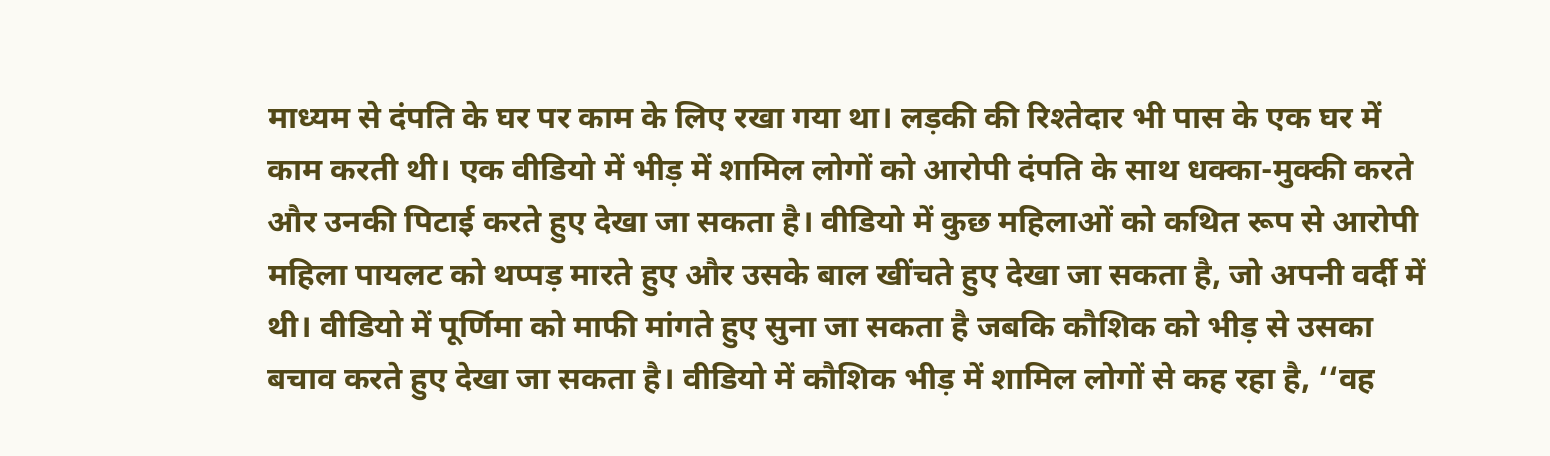माध्यम से दंपति के घर पर काम के लिए रखा गया था। लड़की की रिश्तेदार भी पास के एक घर में काम करती थी। एक वीडियो में भीड़ में शामिल लोगों को आरोपी दंपति के साथ धक्का-मुक्की करते और उनकी पिटाई करते हुए देखा जा सकता है। वीडियो में कुछ महिलाओं को कथित रूप से आरोपी महिला पायलट को थप्पड़ मारते हुए और उसके बाल खींचते हुए देखा जा सकता है, जो अपनी वर्दी में थी। वीडियो में पूर्णिमा को माफी मांगते हुए सुना जा सकता है जबकि कौशिक को भीड़ से उसका बचाव करते हुए देखा जा सकता है। वीडियो में कौशिक भीड़ में शामिल लोगों से कह रहा है, ‘‘वह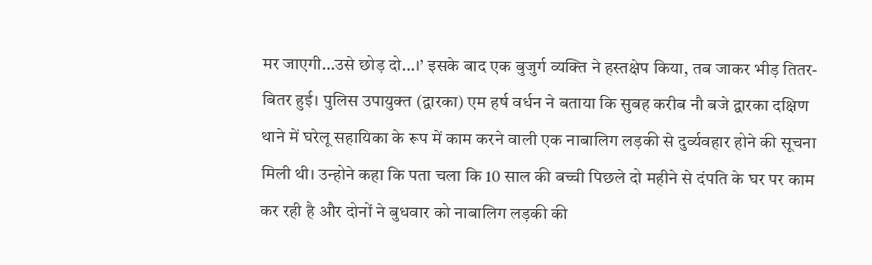मर जाएगी…उसे छोड़ दो…।’ इसके बाद एक बुजुर्ग व्यक्ति ने हस्तक्षेप किया, तब जाकर भीड़ तितर-बितर हुई। पुलिस उपायुक्त (द्वारका) एम हर्ष वर्धन ने बताया कि सुबह करीब नौ बजे द्वारका दक्षिण थाने में घरेलू सहायिका के रूप में काम करने वाली एक नाबालिग लड़की से दुर्व्यवहार होने की सूचना मिली थी। उन्होने कहा कि पता चला कि 10 साल की बच्ची पिछले दो महीने से दंपति के घर पर काम कर रही है और दोनों ने बुधवार को नाबालिग लड़की की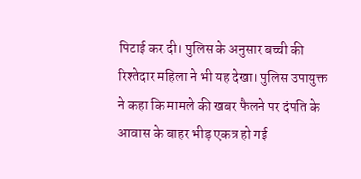पिटाई कर दी। पुलिस के अनुसार बच्ची की रिश्तेदार महिला ने भी यह देखा। पुलिस उपायुक्त ने कहा कि मामले की खबर फैलने पर दंपति के आवास के बाहर भीड़ एकत्र हो गई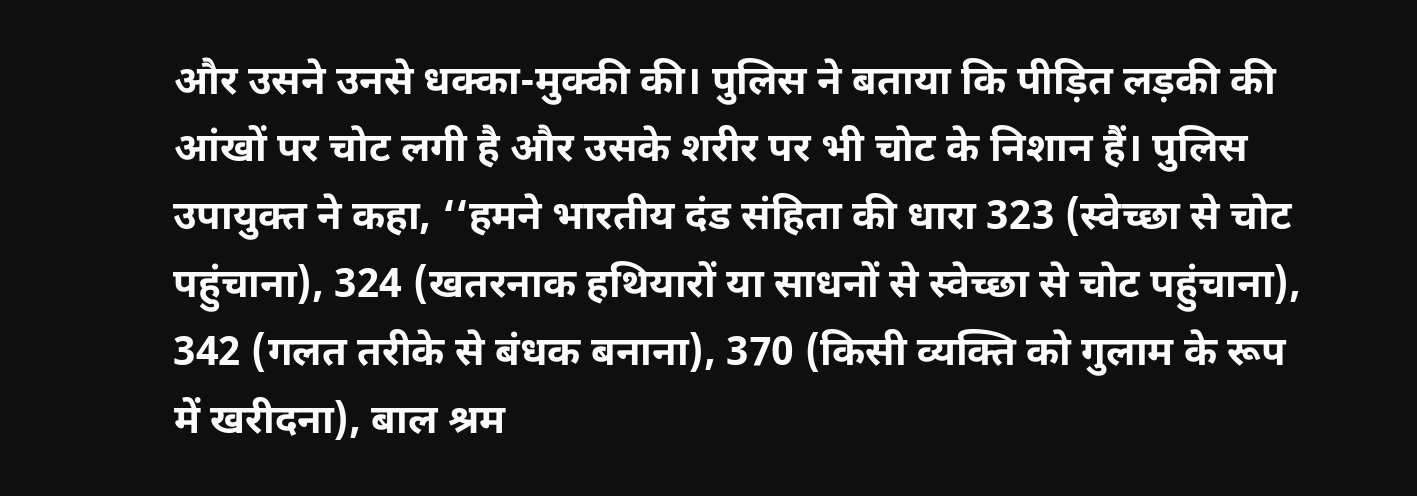और उसने उनसे धक्का-मुक्की की। पुलिस ने बताया कि पीड़ित लड़की की आंखों पर चोट लगी है और उसके शरीर पर भी चोट के निशान हैं। पुलिस उपायुक्त ने कहा, ‘‘हमने भारतीय दंड संहिता की धारा 323 (स्वेच्छा से चोट पहुंचाना), 324 (खतरनाक हथियारों या साधनों से स्वेच्छा से चोट पहुंचाना), 342 (गलत तरीके से बंधक बनाना), 370 (किसी व्यक्ति को गुलाम के रूप में खरीदना), बाल श्रम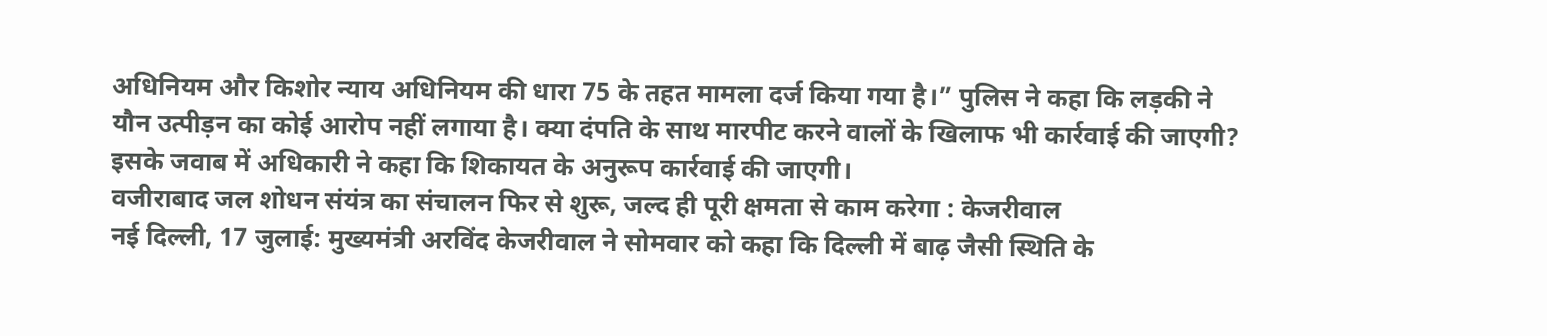अधिनियम और किशोर न्याय अधिनियम की धारा 75 के तहत मामला दर्ज किया गया है।” पुलिस ने कहा कि लड़की ने यौन उत्पीड़न का कोई आरोप नहीं लगाया है। क्या दंपति के साथ मारपीट करने वालों के खिलाफ भी कार्रवाई की जाएगी? इसके जवाब में अधिकारी ने कहा कि शिकायत के अनुरूप कार्रवाई की जाएगी।
वजीराबाद जल शोधन संयंत्र का संचालन फिर से शुरू, जल्द ही पूरी क्षमता से काम करेगा : केजरीवाल
नई दिल्ली, 17 जुलाई: मुख्यमंत्री अरविंद केजरीवाल ने सोमवार को कहा कि दिल्ली में बाढ़ जैसी स्थिति के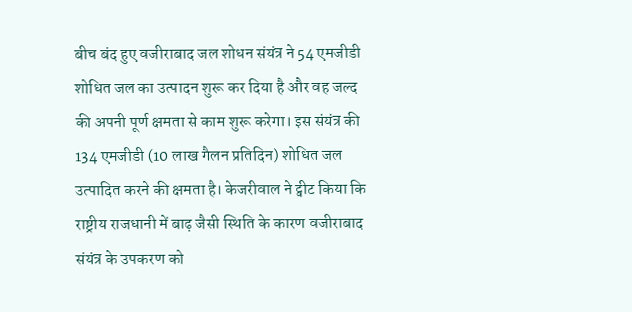बीच बंद हुए वजीराबाद जल शोधन संयंत्र ने 54 एमजीडी शोधित जल का उत्पादन शुरू कर दिया है और वह जल्द की अपनी पूर्ण क्षमता से काम शुरू करेगा। इस संयंत्र की 134 एमजीडी (10 लाख गैलन प्रतिदिन) शोधित जल उत्पादित करने की क्षमता है। केजरीवाल ने ट्वीट किया कि राष्ट्रीय राजधानी में बाढ़ जैसी स्थिति के कारण वजीराबाद संयंत्र के उपकरण को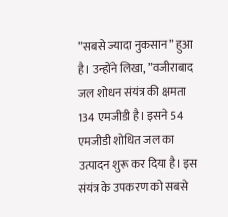”सबसे ज्यादा नुकसान” हुआ है। उन्होंने लिखा, ”वजीराबाद जल शोधन संयंत्र की क्षमता 134 एमजीडी है। इसने 54 एमजीडी शोधित जल का उत्पादन शुरू कर दिया है। इस संयंत्र के उपकरण को सबसे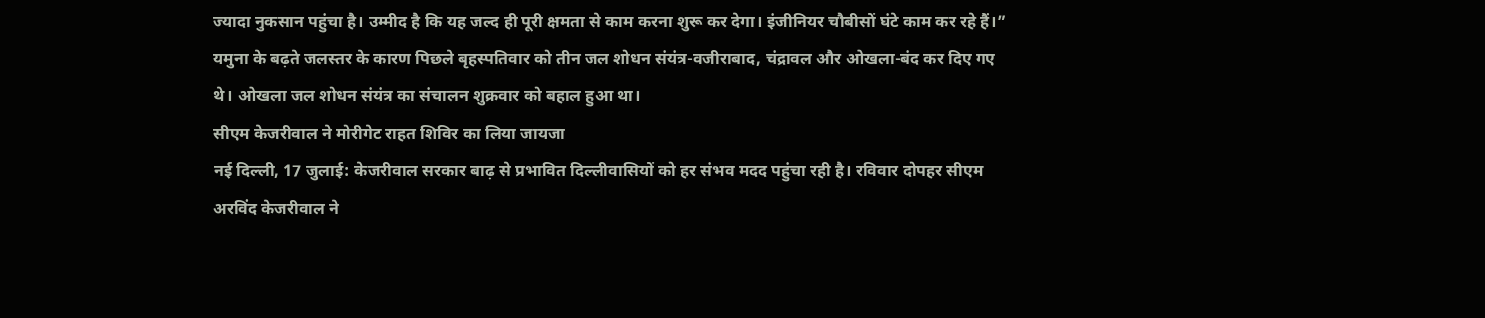ज्यादा नुकसान पहुंचा है। उम्मीद है कि यह जल्द ही पूरी क्षमता से काम करना शुरू कर देगा। इंजीनियर चौबीसों घंटे काम कर रहे हैं।” यमुना के बढ़ते जलस्तर के कारण पिछले बृहस्पतिवार को तीन जल शोधन संयंत्र-वजीराबाद, चंद्रावल और ओखला-बंद कर दिए गए थे। ओखला जल शोधन संयंत्र का संचालन शुक्रवार को बहाल हुआ था।
सीएम केजरीवाल ने मोरीगेट राहत शिविर का लिया जायजा
नई दिल्ली, 17 जुलाई: केजरीवाल सरकार बाढ़ से प्रभावित दिल्लीवासियों को हर संभव मदद पहुंचा रही है। रविवार दोपहर सीएम अरविंद केजरीवाल ने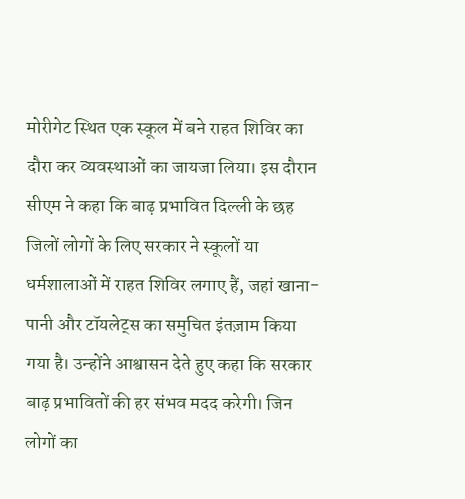मोरीगेट स्थित एक स्कूल में बने राहत शिविर का दौरा कर व्यवस्थाओं का जायजा लिया। इस दौरान सीएम ने कहा कि बाढ़ प्रभावित दिल्ली के छह जिलों लोगों के लिए सरकार ने स्कूलों या धर्मशालाओं में राहत शिविर लगाए हैं, जहां खाना-पानी और टॉयलेट्स का समुचित इंतज़ाम किया गया है। उन्होंने आश्वासन देते हुए कहा कि सरकार बाढ़ प्रभावितों की हर संभव मदद करेगी। जिन लोगों का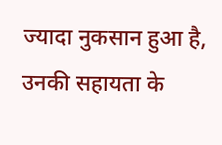ज्यादा नुकसान हुआ है, उनकी सहायता के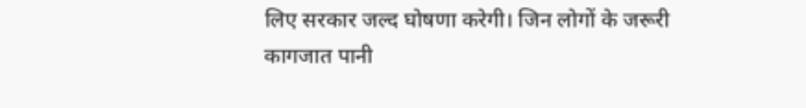लिए सरकार जल्द घोषणा करेगी। जिन लोगों के जरूरी कागजात पानी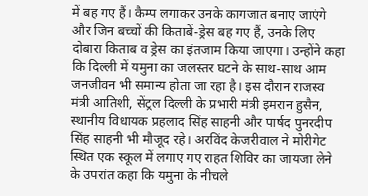में बह गए हैं। कैम्प लगाकर उनके कागजात बनाए जाएंगे और जिन बच्चों की किताबें-ड्रेस बह गए हैं, उनके लिए दोबारा किताब व ड्रेस का इंतजाम किया जाएगा। उन्होंने कहा कि दिल्ली में यमुना का जलस्तर घटने के साथ-साथ आम जनजीवन भी समान्य होता जा रहा है। इस दौरान राजस्व मंत्री आतिशी, सेंट्रल दिल्ली के प्रभारी मंत्री इमरान हुसैन, स्थानीय विधायक प्रहलाद सिंह साहनी और पार्षद पुनरदीप सिंह साहनी भी मौजूद रहे। अरविंद केजरीवाल ने मोरीगेट स्थित एक स्कूल में लगाए गए राहत शिविर का जायजा लेने के उपरांत कहा कि यमुना के नीचले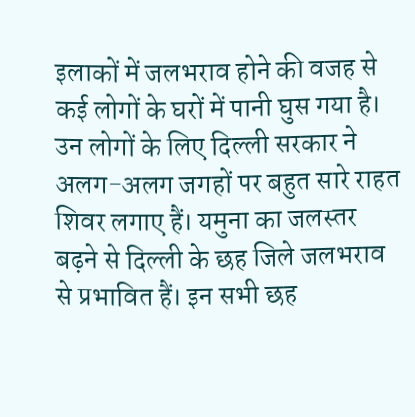इलाकों में जलभराव होने की वजह से कई लोगों के घरों में पानी घुस गया है। उन लोगों के लिए दिल्ली सरकार ने अलग-अलग जगहों पर बहुत सारे राहत शिवर लगाए हैं। यमुना का जलस्तर बढ़ने से दिल्ली के छह जिले जलभराव से प्रभावित हैं। इन सभी छह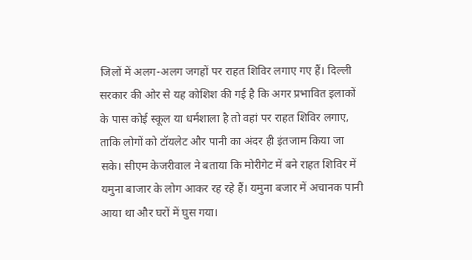जिलों में अलग-अलग जगहों पर राहत शिविर लगाए गए हैं। दिल्ली सरकार की ओर से यह कोशिश की गई है कि अगर प्रभावित इलाकों के पास कोई स्कूल या धर्मशाला है तो वहां पर राहत शिविर लगाए, ताकि लोगों को टॉयलेट और पानी का अंदर ही इंतजाम किया जा सके। सीएम केजरीवाल ने बताया कि मोरीगेट में बने राहत शिविर में यमुना बाजार के लोग आकर रह रहे हैं। यमुना बजार में अचानक पानी आया था और घरों में घुस गया।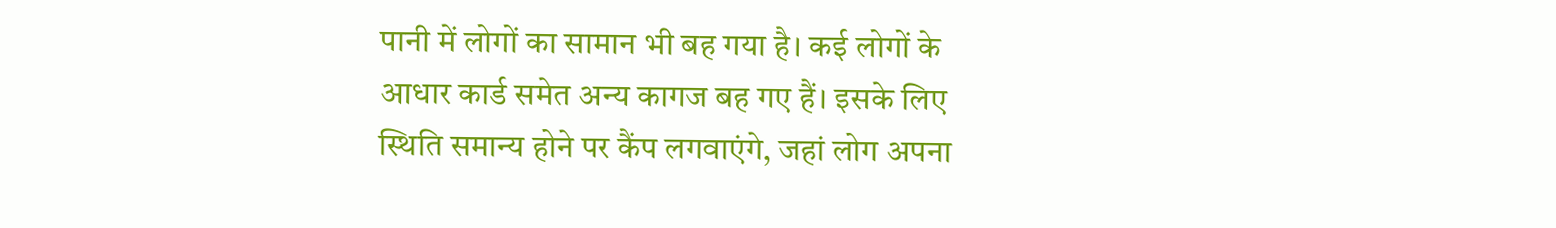पानी में लोगों का सामान भी बह गया है। कई लोगों के आधार कार्ड समेत अन्य कागज बह गए हैं। इसके लिए स्थिति समान्य होने पर कैंप लगवाएंगे, जहां लोग अपना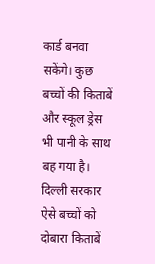कार्ड बनवा सकेंगे। कुछ बच्चों की किताबें और स्कूल ड्रेस भी पानी के साथ बह गया है। दिल्ली सरकार ऐसे बच्चों को दोबारा किताबें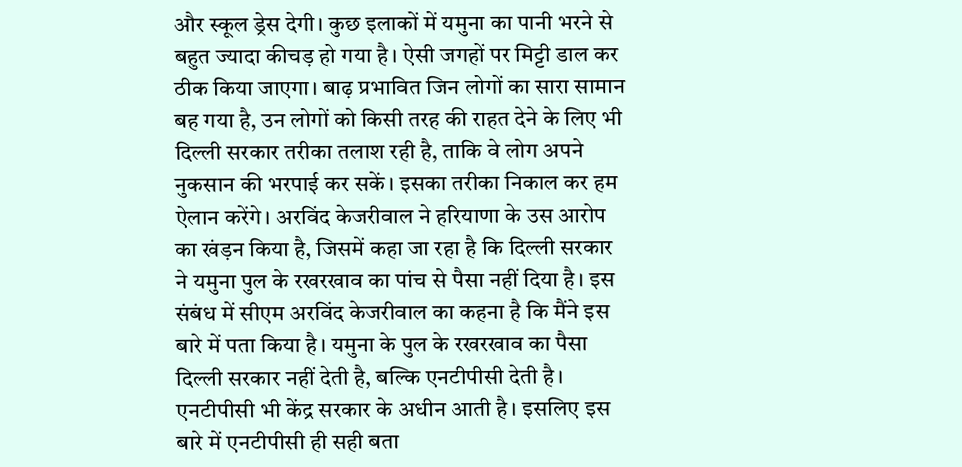और स्कूल ड्रेस देगी। कुछ इलाकों में यमुना का पानी भरने से बहुत ज्यादा कीचड़ हो गया है। ऐसी जगहों पर मिट्टी डाल कर ठीक किया जाएगा। बाढ़ प्रभावित जिन लोगों का सारा सामान बह गया है, उन लोगों को किसी तरह की राहत देने के लिए भी दिल्ली सरकार तरीका तलाश रही है, ताकि वे लोग अपने नुकसान की भरपाई कर सकें। इसका तरीका निकाल कर हम ऐलान करेंगे। अरविंद केजरीवाल ने हरियाणा के उस आरोप का खंड़न किया है, जिसमें कहा जा रहा है कि दिल्ली सरकार ने यमुना पुल के रखरखाव का पांच से पैसा नहीं दिया है। इस संबंध में सीएम अरविंद केजरीवाल का कहना है कि मैंने इस बारे में पता किया है। यमुना के पुल के रखरखाव का पैसा दिल्ली सरकार नहीं देती है, बल्कि एनटीपीसी देती है। एनटीपीसी भी केंद्र सरकार के अधीन आती है। इसलिए इस बारे में एनटीपीसी ही सही बता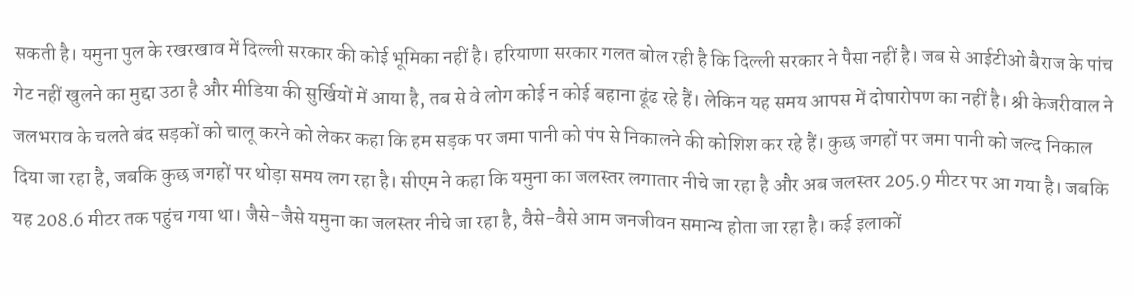सकती है। यमुना पुल के रखरखाव में दिल्ली सरकार की कोई भूमिका नहीं है। हरियाणा सरकार गलत बोल रही है कि दिल्ली सरकार ने पैसा नहीं है। जब से आईटीओ बैराज के पांच गेट नहीं खुलने का मुद्दा उठा है और मीडिया की सुर्खियों में आया है, तब से वे लोग कोई न कोई बहाना ढूंढ रहे हैं। लेकिन यह समय आपस में दोषारोपण का नहीं है। श्री केजरीवाल ने जलभराव के चलते बंद सड़कों को चालू करने को लेकर कहा कि हम सड़क पर जमा पानी को पंप से निकालने की कोशिश कर रहे हैं। कुछ जगहों पर जमा पानी को जल्द निकाल दिया जा रहा है, जबकि कुछ जगहों पर थोड़ा समय लग रहा है। सीएम ने कहा कि यमुना का जलस्तर लगातार नीचे जा रहा है और अब जलस्तर 205.9 मीटर पर आ गया है। जबकि यह 208.6 मीटर तक पहुंच गया था। जैसे-जैसे यमुना का जलस्तर नीचे जा रहा है, वैसे-वैसे आम जनजीवन समान्य होता जा रहा है। कई इलाकों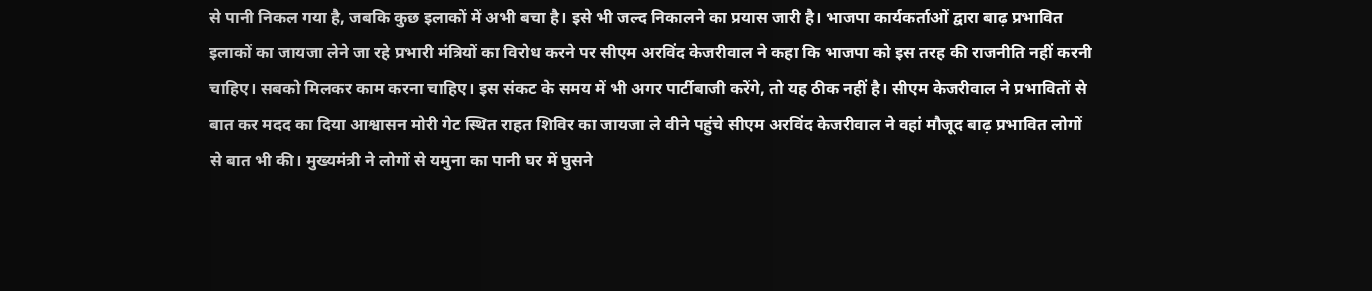से पानी निकल गया है, जबकि कुछ इलाकों में अभी बचा है। इसे भी जल्द निकालने का प्रयास जारी है। भाजपा कार्यकर्ताओं द्वारा बाढ़ प्रभावित इलाकों का जायजा लेने जा रहे प्रभारी मंत्रियों का विरोध करने पर सीएम अरविंद केजरीवाल ने कहा कि भाजपा को इस तरह की राजनीति नहीं करनी चाहिए। सबको मिलकर काम करना चाहिए। इस संकट के समय में भी अगर पार्टीबाजी करेंगे, तो यह ठीक नहीं है। सीएम केजरीवाल ने प्रभावितों से बात कर मदद का दिया आश्वासन मोरी गेट स्थित राहत शिविर का जायजा ले वीने पहुंचे सीएम अरविंद केजरीवाल ने वहां मौजूद बाढ़ प्रभावित लोगों से बात भी की। मुख्यमंत्री ने लोगों से यमुना का पानी घर में घुसने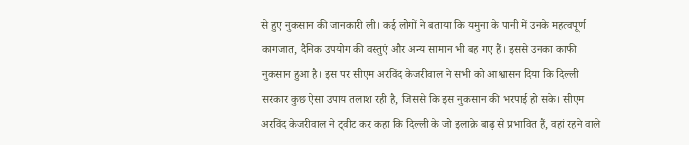से हुए नुकसान की जानकारी ली। कई लोगों ने बताया कि यमुना के पानी में उनके महत्वपूर्ण कागजात, दैनिक उपयोग की वस्तुएं और अन्य सामान भी बह गए हैं। इससे उनका काफी नुकसान हुआ है। इस पर सीएम अरविंद केजरीवाल ने सभी को आश्वासन दिया कि दिल्ली सरकार कुछ ऐसा उपाय तलाश रही है, जिससे कि इस नुकसान की भरपाई हो सके। सीएम अरविंद केजरीवाल ने ट्वीट कर कहा कि दिल्ली के जो इलाक़े बाढ़ से प्रभावित हैं, वहां रहने वाले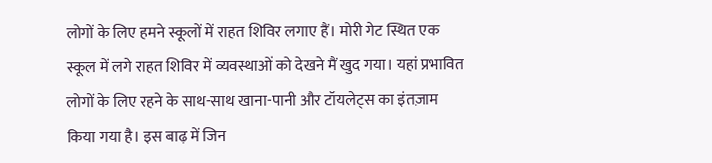लोगों के लिए हमने स्कूलों में राहत शिविर लगाए हैं। मोरी गेट स्थित एक स्कूल में लगे राहत शिविर में व्यवस्थाओं को देखने मैं खुद गया। यहां प्रभावित लोगों के लिए रहने के साथ-साथ खाना-पानी और टॉयलेट्स का इंतज़ाम किया गया है। इस बाढ़ में जिन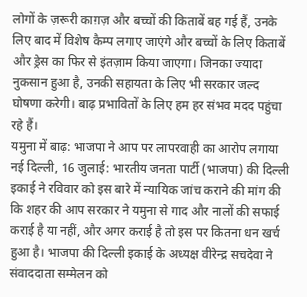लोगों के ज़रूरी काग़ज़ और बच्चों की किताबें बह गई हैं, उनके लिए बाद में विशेष कैम्प लगाए जाएंगे और बच्चों के लिए किताबें और ड्रेस का फिर से इंतज़ाम किया जाएगा। जिनका ज्यादा नुकसान हुआ है, उनकी सहायता के लिए भी सरकार जल्द घोषणा करेगी। बाढ़ प्रभावितों के लिए हम हर संभव मदद पहुंचा रहे हैं।
यमुना में बाढ़: भाजपा ने आप पर लापरवाही का आरोप लगाया
नई दिल्ली, 16 जुलाई: भारतीय जनता पार्टी (भाजपा) की दिल्ली इकाई ने रविवार को इस बारे में न्यायिक जांच कराने की मांग की कि शहर की आप सरकार ने यमुना से गाद और नालों की सफाई कराई है या नहीं, और अगर कराई है तो इस पर कितना धन खर्च हुआ है। भाजपा की दिल्ली इकाई के अध्यक्ष वीरेन्द्र सचदेवा ने संवाददाता सम्मेलन को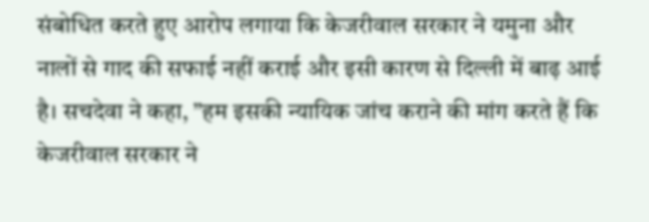संबोधित करते हुए आरोप लगाया कि केजरीवाल सरकार ने यमुना और नालों से गाद की सफाई नहीं कराई और इसी कारण से दिल्ली में बाढ़ आई है। सचदेवा ने कहा, ”हम इसकी न्यायिक जांच कराने की मांग करते हैं कि केजरीवाल सरकार ने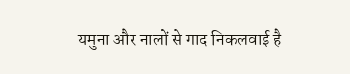यमुना और नालों से गाद निकलवाई है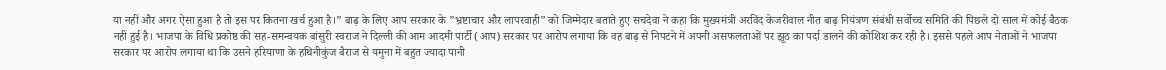या नहीं और अगर ऐसा हुआ है तो इस पर कितना खर्च हुआ है।” बाढ़ के लिए आप सरकार के ”भ्रष्टाचार और लापरवाही” को जिम्मेदार बताते हुए सचदेवा ने कहा कि मुख्यमंत्री अरविंद केजरीवाल नीत बाढ़ नियंत्रण संबंधी सर्वोच्च समिति की पिछले दो साल में कोई बैठक नहीं हुई है। भाजपा के विधि प्रकोष्ठ की सह-समन्वयक बांसुरी स्वराज ने दिल्ली की आम आदमी पार्टी (आप) सरकार पर आरोप लगाया कि वह बाढ़ से निपटने में अपनी असफलताओं पर झूठ का पर्दा डालने की कोशिश कर रही है। इससे पहले आप नेताओं ने भाजपा सरकार पर आरोप लगाया था कि उसने हरियाणा के हथिनीकुंज बैराज से यमुना में बहुत ज्यादा पानी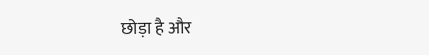छोड़ा है और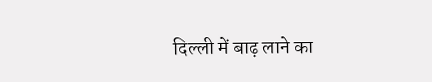दिल्ली में बाढ़ लाने का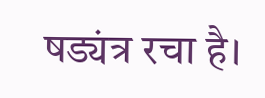षड्यंत्र रचा है।